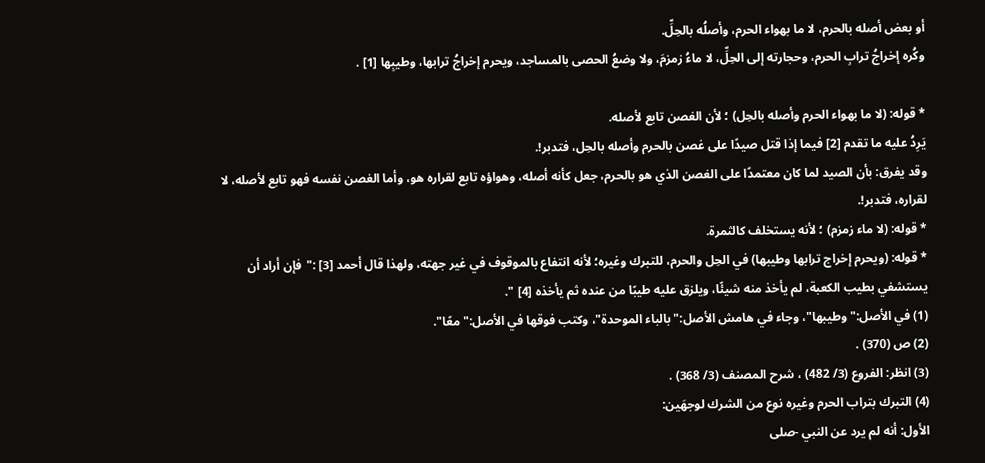أو بعض أصله بالحرم، لا ما بهواء الحرم، وأصلُه بالحِلِّ.
وكُره إخراجُ ترابِ الحرم، وحجارته إلى الحِلِّ، لا ماءُ زمزمَ، ولا وضعُ الحصى بالمساجد، ويحرم إخراجُ ترابها، وطيبِها [1] .

* قوله: (لا ما بهواء الحرم وأصله بالحِل) ؛ لأن الغصن تابع لأصله.
يَرِدُ عليه ما تقدم [2] فيما إذا قتل صيدًا على غصن بالحرم وأصله بالحِل، فتدبر!.
وقد يفرق: بأن الصيد لما كان معتمدًا على الغصن الذي هو بالحرم، جعل كأنه أصله، وهواؤه تابع لقراره هو، وأما الغصن نفسه فهو تابع لأصله، لا لقراره، فتدبر!.
* قوله: (لا ماء زمزم) ؛ لأنه يستخلف كالثمرة.
* قوله: (ويحرم إخراج ترابها وطيبها) في الحِل والحرم، للتبرك وغيره؛ لأنه انتفاع بالموقوف في غير جهته، ولهذا قال أحمد [3] :"فإن أراد أن يستشفي بطيب الكعبة، لم يأخذ منه شيئًا، ويلزق عليه طيبًا من عنده ثم يأخذه [4] ".
(1) في الأصل:"وطيبها"، وجاء في هامش الأصل:"بالباء الموحدة"، وكتب فوقها في الأصل:"معًا".
(2) ص (370) .
(3) انظر: الفروع (3/ 482) ، شرح المصنف (3/ 368) .
(4) التبرك بتراب الحرم وغيره نوع من الشرك لوجهَين:
الأول: أنه لم يرد عن النبي -صلى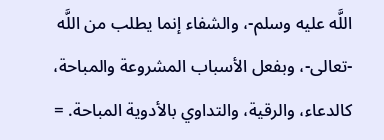اللَّه عليه وسلم-، والشفاء إنما يطلب من اللَّه -تعالى-، وبفعل الأسباب المشروعة والمباحة، كالدعاء، والرقية، والتداوي بالأدوية المباحة. =